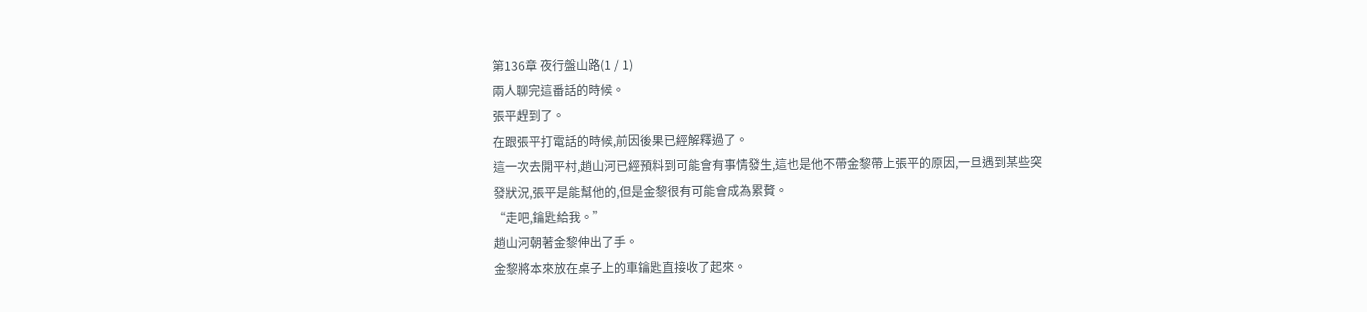第136章 夜行盤山路(1 / 1)
兩人聊完這番話的時候。
張平趕到了。
在跟張平打電話的時候,前因後果已經解釋過了。
這一次去開平村,趙山河已經預料到可能會有事情發生,這也是他不帶金黎帶上張平的原因,一旦遇到某些突發狀況,張平是能幫他的,但是金黎很有可能會成為累贅。
“走吧,鑰匙給我。”
趙山河朝著金黎伸出了手。
金黎將本來放在桌子上的車鑰匙直接收了起來。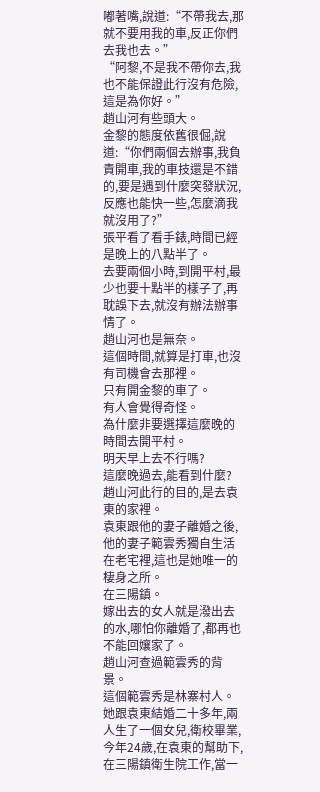嘟著嘴,說道:“不帶我去,那就不要用我的車,反正你們去我也去。”
“阿黎,不是我不帶你去,我也不能保證此行沒有危險,這是為你好。”
趙山河有些頭大。
金黎的態度依舊很倔,說道:“你們兩個去辦事,我負責開車,我的車技還是不錯的,要是遇到什麼突發狀況,反應也能快一些,怎麼滴我就沒用了?”
張平看了看手錶,時間已經是晚上的八點半了。
去要兩個小時,到開平村,最少也要十點半的樣子了,再耽誤下去,就沒有辦法辦事情了。
趙山河也是無奈。
這個時間,就算是打車,也沒有司機會去那裡。
只有開金黎的車了。
有人會覺得奇怪。
為什麼非要選擇這麼晚的時間去開平村。
明天早上去不行嗎?
這麼晚過去,能看到什麼?
趙山河此行的目的,是去袁東的家裡。
袁東跟他的妻子離婚之後,他的妻子範雲秀獨自生活在老宅裡,這也是她唯一的棲身之所。
在三陽鎮。
嫁出去的女人就是潑出去的水,哪怕你離婚了,都再也不能回孃家了。
趙山河查過範雲秀的背景。
這個範雲秀是林寨村人。
她跟袁東結婚二十多年,兩人生了一個女兒,衛校畢業,今年24歲,在袁東的幫助下,在三陽鎮衛生院工作,當一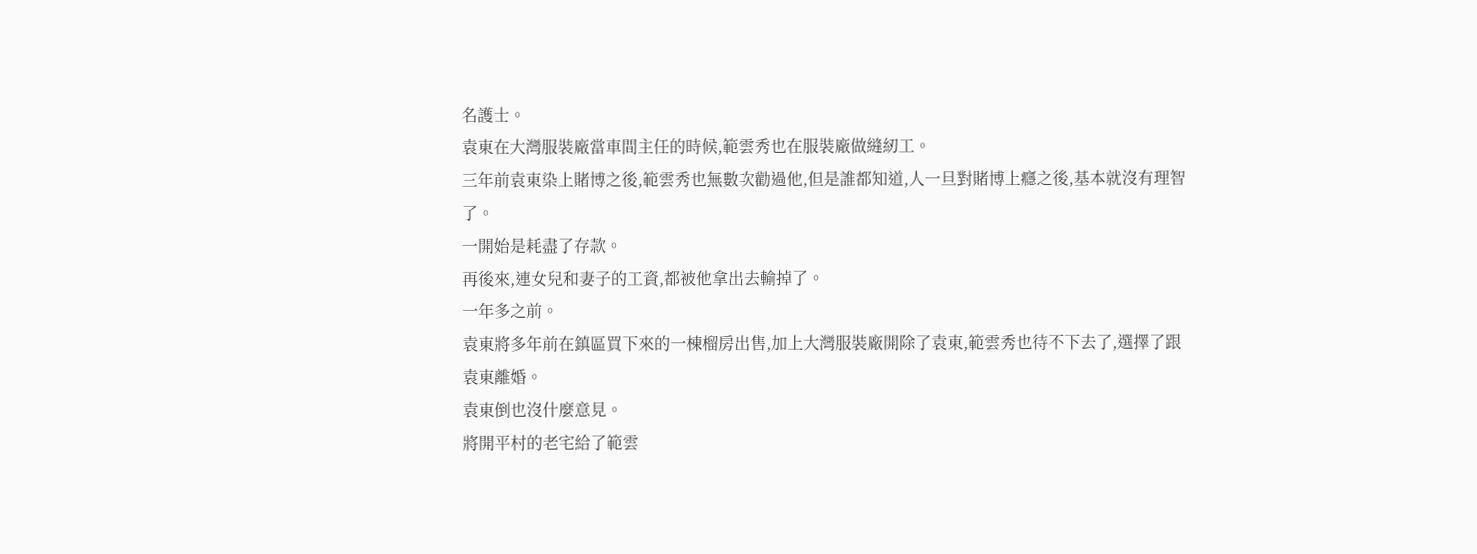名護士。
袁東在大灣服裝廠當車間主任的時候,範雲秀也在服裝廠做縫紉工。
三年前袁東染上賭博之後,範雲秀也無數次勸過他,但是誰都知道,人一旦對賭博上癮之後,基本就沒有理智了。
一開始是耗盡了存款。
再後來,連女兒和妻子的工資,都被他拿出去輸掉了。
一年多之前。
袁東將多年前在鎮區買下來的一棟榴房出售,加上大灣服裝廠開除了袁東,範雲秀也待不下去了,選擇了跟袁東離婚。
袁東倒也沒什麼意見。
將開平村的老宅給了範雲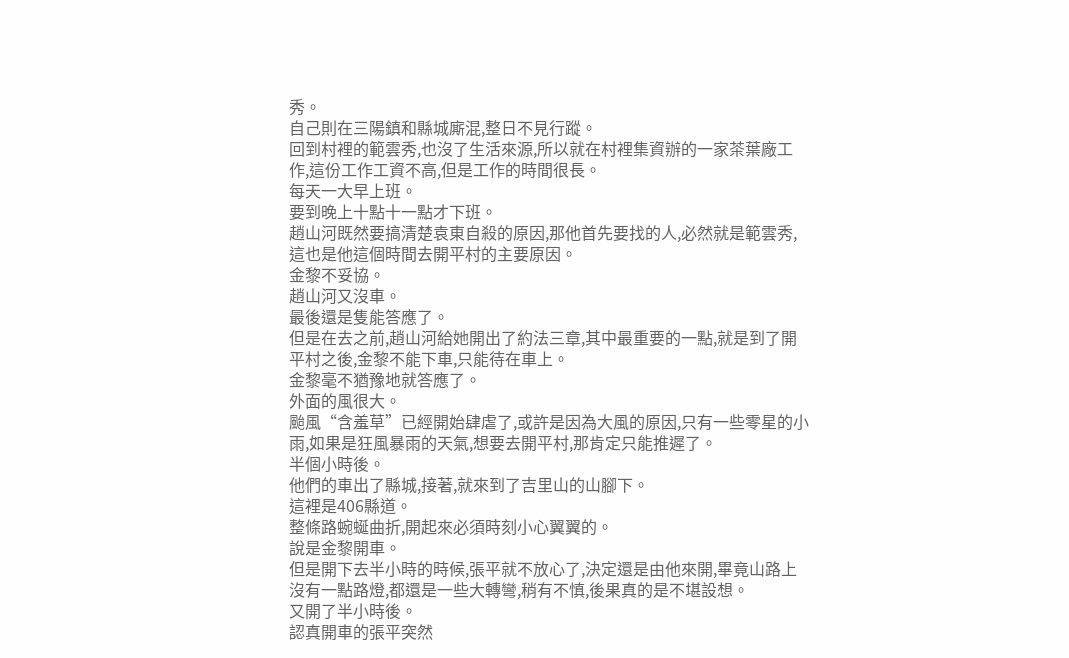秀。
自己則在三陽鎮和縣城廝混,整日不見行蹤。
回到村裡的範雲秀,也沒了生活來源,所以就在村裡集資辦的一家茶葉廠工作,這份工作工資不高,但是工作的時間很長。
每天一大早上班。
要到晚上十點十一點才下班。
趙山河既然要搞清楚袁東自殺的原因,那他首先要找的人,必然就是範雲秀,這也是他這個時間去開平村的主要原因。
金黎不妥協。
趙山河又沒車。
最後還是隻能答應了。
但是在去之前,趙山河給她開出了約法三章,其中最重要的一點,就是到了開平村之後,金黎不能下車,只能待在車上。
金黎毫不猶豫地就答應了。
外面的風很大。
颱風“含羞草”已經開始肆虐了,或許是因為大風的原因,只有一些零星的小雨,如果是狂風暴雨的天氣,想要去開平村,那肯定只能推遲了。
半個小時後。
他們的車出了縣城,接著,就來到了吉里山的山腳下。
這裡是406縣道。
整條路蜿蜒曲折,開起來必須時刻小心翼翼的。
說是金黎開車。
但是開下去半小時的時候,張平就不放心了,決定還是由他來開,畢竟山路上沒有一點路燈,都還是一些大轉彎,稍有不慎,後果真的是不堪設想。
又開了半小時後。
認真開車的張平突然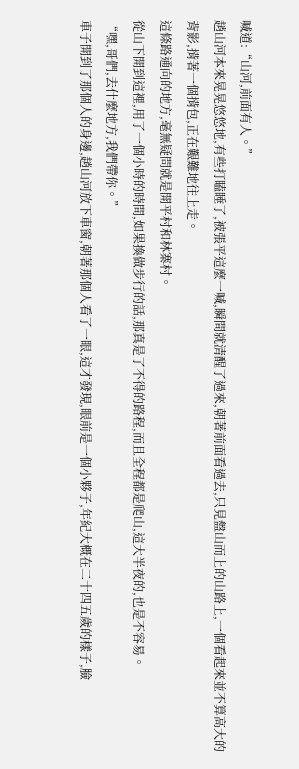喊道:“山河,前面有人。”
趙山河本來晃晃悠悠地,有些打瞌睡了,被張平這麼一喊,瞬間就清醒了過來,朝著前面看過去,只見盤山而上的山路上,一個看起來並不算高大的背影,揹著一個揹包,正在艱難地往上走。
這條路通向的地方,毫無疑問就是開平村和林寨村。
從山下開到這裡,用了一個小時的時間,如果換做步行的話,那真是了不得的路程,而且全程都是爬山,這大半夜的,也是不容易。
“嘿,哥們,去什麼地方,我們帶你。”
車子開到了那個人的身邊,趙山河放下車窗,朝著那個人看了一眼,這才發現,眼前是一個小夥子,年紀大概在二十四五歲的樣子,臉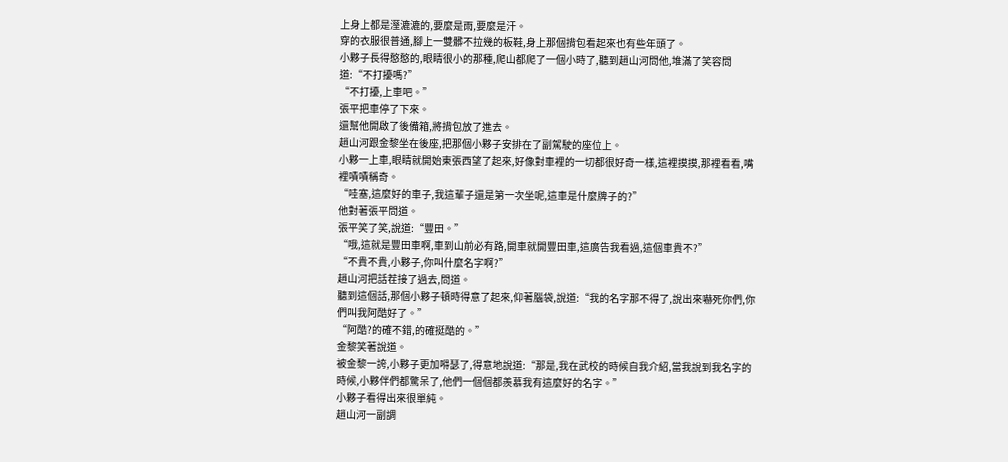上身上都是溼漉漉的,要麼是雨,要麼是汗。
穿的衣服很普通,腳上一雙髒不拉幾的板鞋,身上那個揹包看起來也有些年頭了。
小夥子長得憨憨的,眼睛很小的那種,爬山都爬了一個小時了,聽到趙山河問他,堆滿了笑容問道:“不打擾嗎?”
“不打擾,上車吧。”
張平把車停了下來。
還幫他開啟了後備箱,將揹包放了進去。
趙山河跟金黎坐在後座,把那個小夥子安排在了副駕駛的座位上。
小夥一上車,眼睛就開始東張西望了起來,好像對車裡的一切都很好奇一樣,這裡摸摸,那裡看看,嘴裡嘖嘖稱奇。
“哇塞,這麼好的車子,我這輩子還是第一次坐呢,這車是什麼牌子的?”
他對著張平問道。
張平笑了笑,說道:“豐田。”
“哦,這就是豐田車啊,車到山前必有路,開車就開豐田車,這廣告我看過,這個車貴不?”
“不貴不貴,小夥子,你叫什麼名字啊?”
趙山河把話茬接了過去,問道。
聽到這個話,那個小夥子頓時得意了起來,仰著腦袋,說道:“我的名字那不得了,說出來嚇死你們,你們叫我阿酷好了。”
“阿酷?的確不錯,的確挺酷的。”
金黎笑著說道。
被金黎一誇,小夥子更加嘚瑟了,得意地說道:“那是,我在武校的時候自我介紹,當我說到我名字的時候,小夥伴們都驚呆了,他們一個個都羨慕我有這麼好的名字。”
小夥子看得出來很單純。
趙山河一副調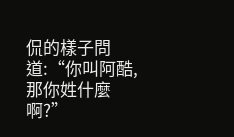侃的樣子問道:“你叫阿酷,那你姓什麼啊?”